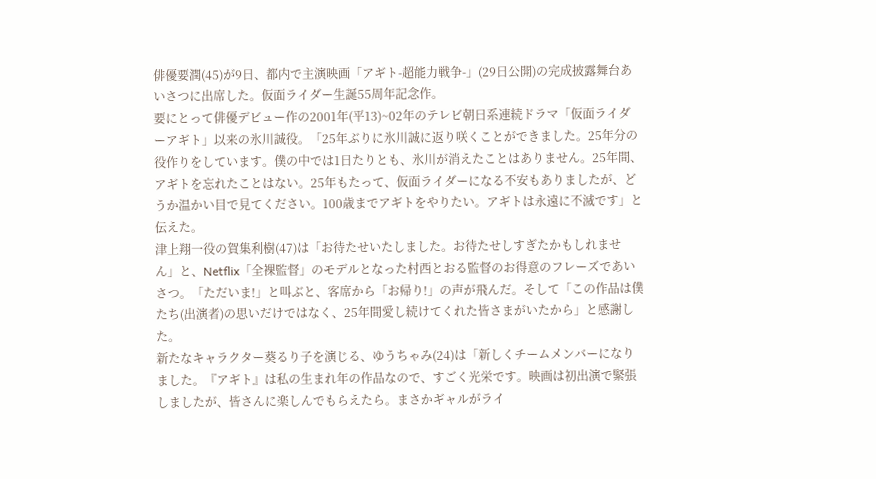俳優要潤(45)が9日、都内で主演映画「アギト-超能力戦争-」(29日公開)の完成披露舞台あいさつに出席した。仮面ライダー生誕55周年記念作。
要にとって俳優デビュー作の2001年(平13)~02年のテレビ朝日系連続ドラマ「仮面ライダーアギト」以来の氷川誠役。「25年ぶりに氷川誠に返り咲くことができました。25年分の役作りをしています。僕の中では1日たりとも、氷川が消えたことはありません。25年間、アギトを忘れたことはない。25年もたって、仮面ライダーになる不安もありましたが、どうか温かい目で見てください。100歳までアギトをやりたい。アギトは永遠に不滅です」と伝えた。
津上翔一役の賀集利樹(47)は「お待たせいたしました。お待たせしすぎたかもしれません」と、Netflix「全裸監督」のモデルとなった村西とおる監督のお得意のフレーズであいさつ。「ただいま!」と叫ぶと、客席から「お帰り!」の声が飛んだ。そして「この作品は僕たち(出演者)の思いだけではなく、25年間愛し続けてくれた皆さまがいたから」と感謝した。
新たなキャラクター葵るり子を演じる、ゆうちゃみ(24)は「新しくチームメンバーになりました。『アギト』は私の生まれ年の作品なので、すごく光栄です。映画は初出演で緊張しましたが、皆さんに楽しんでもらえたら。まさかギャルがライ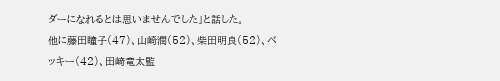ダーになれるとは思いませんでした」と話した。
他に藤田瞳子(47)、山崎潤(52)、柴田明良(52)、ベッキー(42)、田﨑竜太監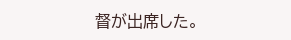督が出席した。